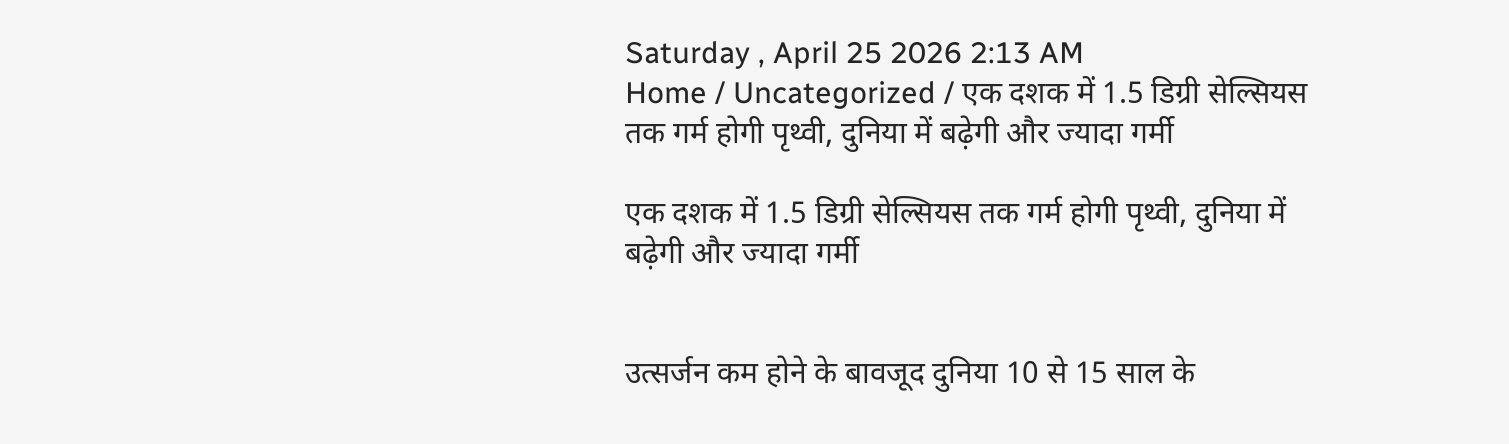Saturday , April 25 2026 2:13 AM
Home / Uncategorized / एक दशक में 1.5 डिग्री सेल्‍सियस तक गर्म होगी पृथ्‍वी, दुनिया में बढ़ेगी और ज्‍यादा गर्मी

एक दशक में 1.5 डिग्री सेल्‍सियस तक गर्म होगी पृथ्‍वी, दुनिया में बढ़ेगी और ज्‍यादा गर्मी


उत्सर्जन कम होने के बावजूद दुनिया 10 से 15 साल के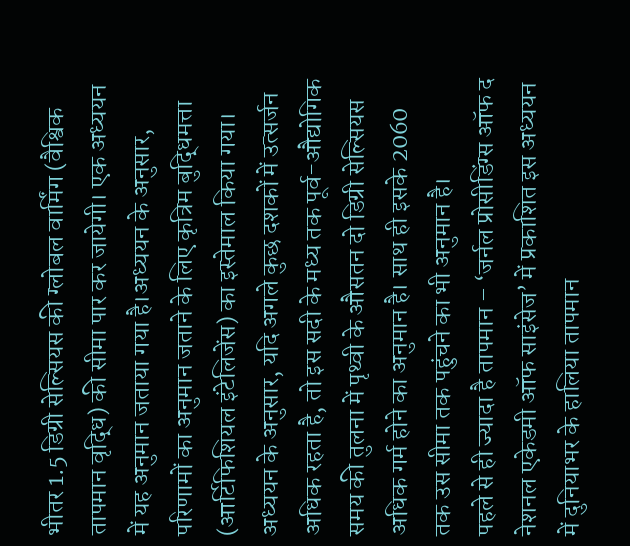भीतर 1.5 डिग्री सेल्सियस की ग्लोबल वार्मिंग (वैश्विक तापमान वृद्धि) की सीमा पार कर जायेगी। एक अध्ययन में यह अनुमान जताया गया है।अध्ययन के अनुसार, परिणामों का अनुमान जताने के लिए कृत्रिम बुद्धिमत्ता (आर्टिफिशियल इंटेलिजेंस) का इस्तेमाल किया गया। अध्ययन के अनुसार, यदि अगले कुछ दशकों में उत्सर्जन अधिक रहता है, तो इस सदी के मध्य तक पूर्व-औद्योगिक समय की तुलना में पृथ्वी के औसतन दो डिग्री सेल्सियस अधिक गर्म होने का अनुमान है। साथ ही इसके 2060 तक उस सीमा तक पहुंचने का भी अनुमान है।
पहले से ही ज्‍यादा है तापमान – ‘जर्नल प्रोसीडिंग्स ऑफ द नेशनल एकेडमी ऑफ साइंसेज’ में प्रकाशित इस अध्ययन में दुनियाभर के हालिया तापमान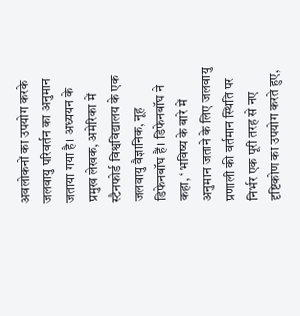अवलोकनों का उपयोग करके जलवायु परिवर्तन का अनुमान जताया गया है। अध्ययन के प्रमुख लेखक, अमेरिका में स्टैनफोर्ड विश्वविद्यालय के एक जलवायु वैज्ञानिक, नूह डिफेनबॉघ हैं। डिफेनबॉघ ने कहा, ‘ भविष्य के बारे में अनुमान जताने के लिए जलवायु प्रणाली की वर्तमान स्थिति पर निर्भर एक पूरी तरह से नए दृष्टिकोण का उपयोग करते हुए,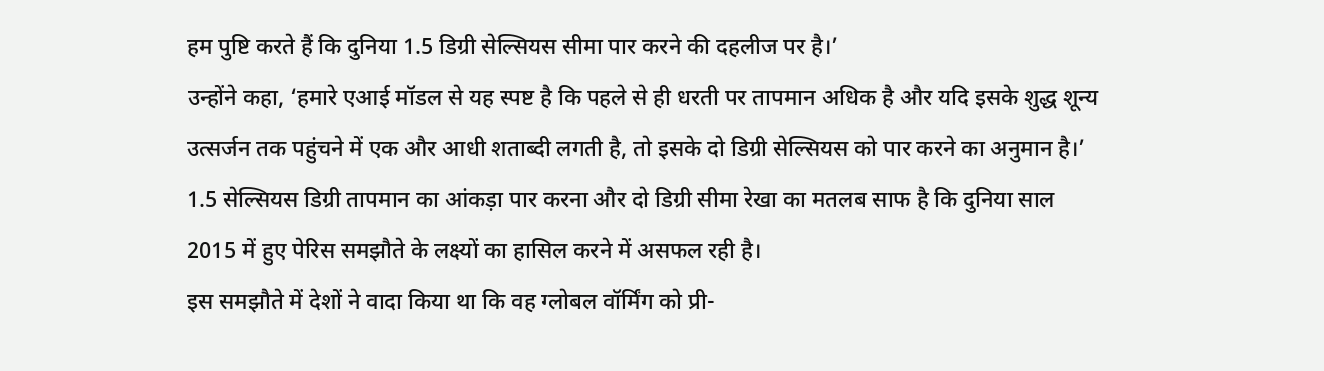हम पुष्टि करते हैं कि दुनिया 1.5 डिग्री सेल्सियस सीमा पार करने की दहलीज पर है।’
उन्होंने कहा, ‘हमारे एआई मॉडल से यह स्पष्ट है कि पहले से ही धरती पर तापमान अधिक है और यदि इसके शुद्ध शून्य उत्सर्जन तक पहुंचने में एक और आधी शताब्दी लगती है, तो इसके दो डिग्री सेल्सियस को पार करने का अनुमान है।’ 1.5 सेल्सियस डिग्री तापमान का आंकड़ा पार करना और दो डिग्री सीमा रेखा का मतलब साफ है कि दुनिया साल 2015 में हुए पेरिस समझौते के लक्ष्‍यों का हासिल करने में असफल रही है।
इस समझौते में देशों ने वादा किया था कि वह ग्‍लोबल वॉर्मिंग को प्री-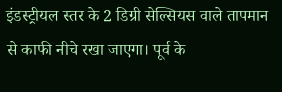इंडस्‍ट्रीयल स्‍तर के 2 डिग्री सेल्सियस वाले तापमान से काफी नीचे रखा जाएगा। पूर्व के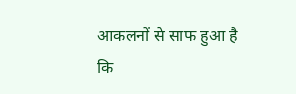आकलनों से साफ हुआ है कि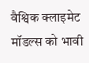वैश्विक क्‍लाइमेट मॉडल्‍स को भावी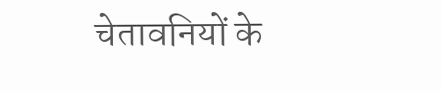चेतावनियों के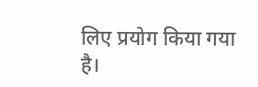लिए प्रयोग किया गया है।